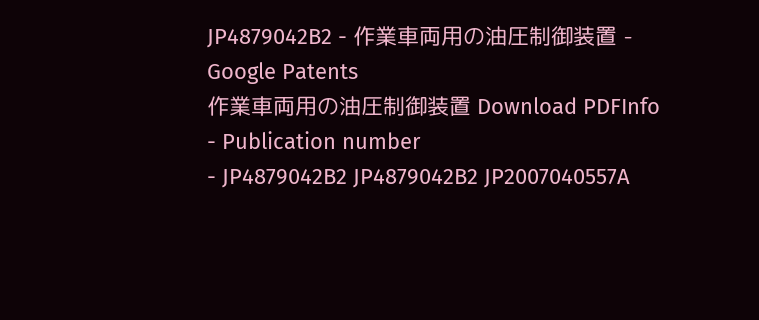JP4879042B2 - 作業車両用の油圧制御装置 - Google Patents
作業車両用の油圧制御装置 Download PDFInfo
- Publication number
- JP4879042B2 JP4879042B2 JP2007040557A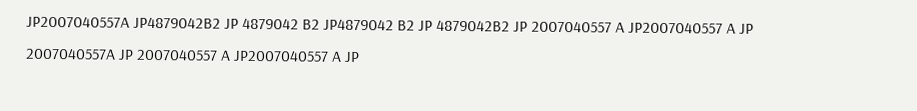JP2007040557A JP4879042B2 JP 4879042 B2 JP4879042 B2 JP 4879042B2 JP 2007040557 A JP2007040557 A JP 2007040557A JP 2007040557 A JP2007040557 A JP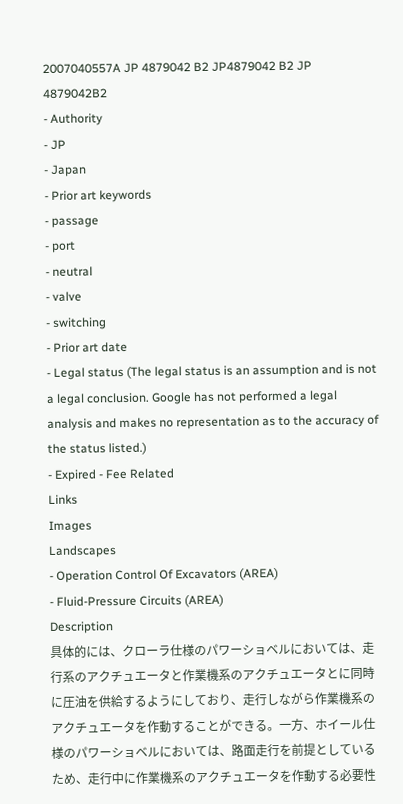2007040557A JP 4879042 B2 JP4879042 B2 JP 4879042B2
- Authority
- JP
- Japan
- Prior art keywords
- passage
- port
- neutral
- valve
- switching
- Prior art date
- Legal status (The legal status is an assumption and is not a legal conclusion. Google has not performed a legal analysis and makes no representation as to the accuracy of the status listed.)
- Expired - Fee Related
Links
Images
Landscapes
- Operation Control Of Excavators (AREA)
- Fluid-Pressure Circuits (AREA)
Description
具体的には、クローラ仕様のパワーショベルにおいては、走行系のアクチュエータと作業機系のアクチュエータとに同時に圧油を供給するようにしており、走行しながら作業機系のアクチュエータを作動することができる。一方、ホイール仕様のパワーショベルにおいては、路面走行を前提としているため、走行中に作業機系のアクチュエータを作動する必要性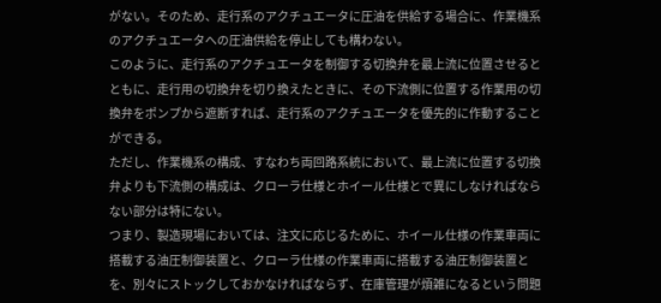がない。そのため、走行系のアクチュエータに圧油を供給する場合に、作業機系のアクチュエータへの圧油供給を停止しても構わない。
このように、走行系のアクチュエータを制御する切換弁を最上流に位置させるとともに、走行用の切換弁を切り換えたときに、その下流側に位置する作業用の切換弁をポンプから遮断すれば、走行系のアクチュエータを優先的に作動することができる。
ただし、作業機系の構成、すなわち両回路系統において、最上流に位置する切換弁よりも下流側の構成は、クローラ仕様とホイール仕様とで異にしなければならない部分は特にない。
つまり、製造現場においては、注文に応じるために、ホイール仕様の作業車両に搭載する油圧制御装置と、クローラ仕様の作業車両に搭載する油圧制御装置とを、別々にストックしておかなければならず、在庫管理が煩雑になるという問題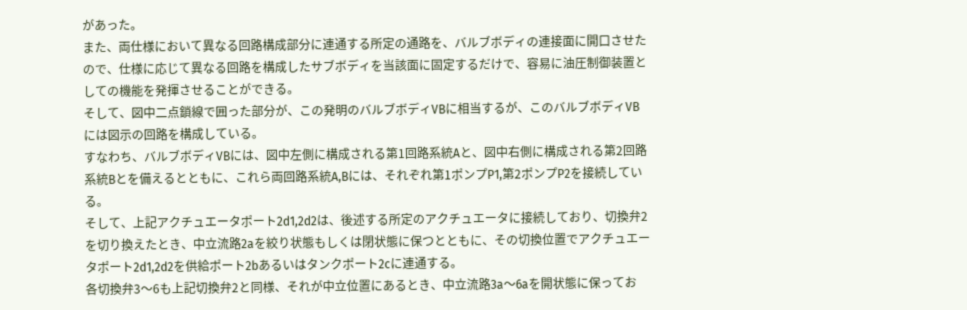があった。
また、両仕様において異なる回路構成部分に連通する所定の通路を、バルブボディの連接面に開口させたので、仕様に応じて異なる回路を構成したサブボディを当該面に固定するだけで、容易に油圧制御装置としての機能を発揮させることができる。
そして、図中二点鎖線で囲った部分が、この発明のバルブボディVBに相当するが、このバルブボディVBには図示の回路を構成している。
すなわち、バルブボディVBには、図中左側に構成される第1回路系統Aと、図中右側に構成される第2回路系統Bとを備えるとともに、これら両回路系統A,Bには、それぞれ第1ポンプP1,第2ポンプP2を接続している。
そして、上記アクチュエータポート2d1,2d2は、後述する所定のアクチュエータに接続しており、切換弁2を切り換えたとき、中立流路2aを絞り状態もしくは閉状態に保つとともに、その切換位置でアクチュエータポート2d1,2d2を供給ポート2bあるいはタンクポート2cに連通する。
各切換弁3〜6も上記切換弁2と同様、それが中立位置にあるとき、中立流路3a〜6aを開状態に保ってお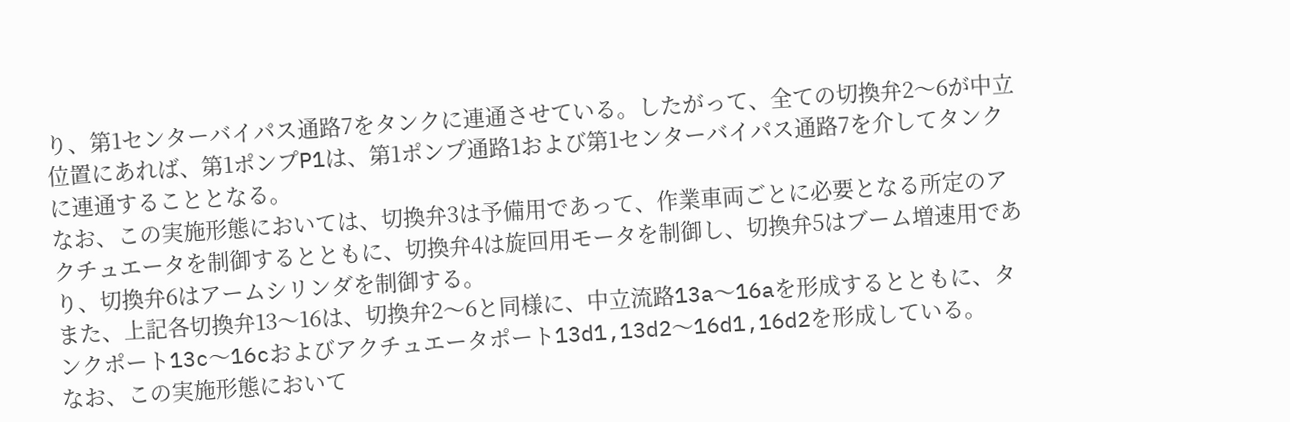り、第1センターバイパス通路7をタンクに連通させている。したがって、全ての切換弁2〜6が中立位置にあれば、第1ポンプP1は、第1ポンプ通路1および第1センターバイパス通路7を介してタンクに連通することとなる。
なお、この実施形態においては、切換弁3は予備用であって、作業車両ごとに必要となる所定のアクチュエータを制御するとともに、切換弁4は旋回用モータを制御し、切換弁5はブーム増速用であり、切換弁6はアームシリンダを制御する。
また、上記各切換弁13〜16は、切換弁2〜6と同様に、中立流路13a〜16aを形成するとともに、タンクポート13c〜16cおよびアクチュエータポート13d1,13d2〜16d1,16d2を形成している。
なお、この実施形態において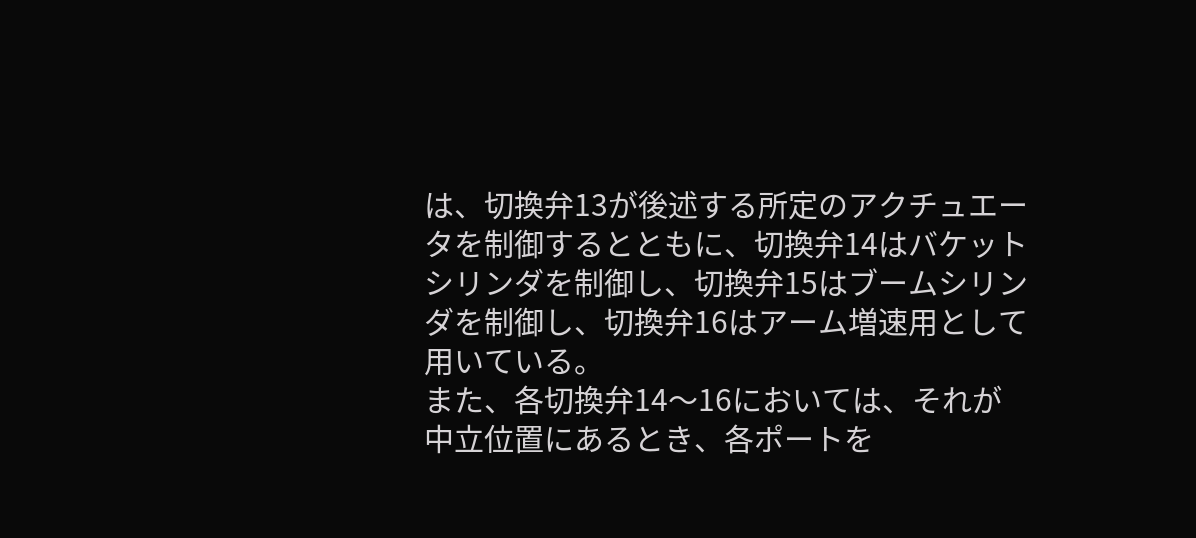は、切換弁13が後述する所定のアクチュエータを制御するとともに、切換弁14はバケットシリンダを制御し、切換弁15はブームシリンダを制御し、切換弁16はアーム増速用として用いている。
また、各切換弁14〜16においては、それが中立位置にあるとき、各ポートを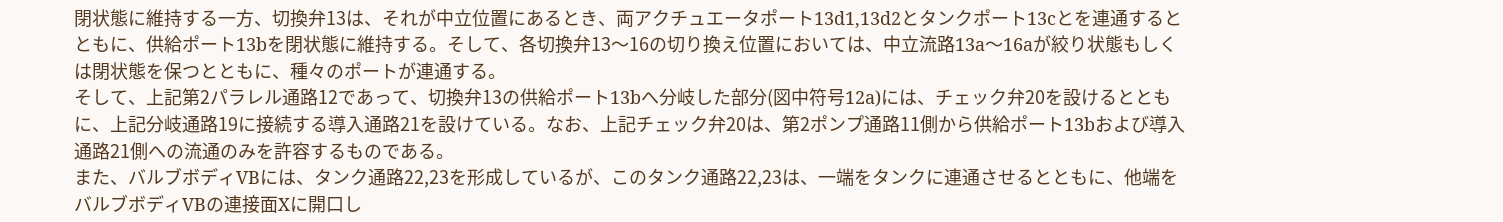閉状態に維持する一方、切換弁13は、それが中立位置にあるとき、両アクチュエータポート13d1,13d2とタンクポート13cとを連通するとともに、供給ポート13bを閉状態に維持する。そして、各切換弁13〜16の切り換え位置においては、中立流路13a〜16aが絞り状態もしくは閉状態を保つとともに、種々のポートが連通する。
そして、上記第2パラレル通路12であって、切換弁13の供給ポート13bへ分岐した部分(図中符号12a)には、チェック弁20を設けるとともに、上記分岐通路19に接続する導入通路21を設けている。なお、上記チェック弁20は、第2ポンプ通路11側から供給ポート13bおよび導入通路21側への流通のみを許容するものである。
また、バルブボディVBには、タンク通路22,23を形成しているが、このタンク通路22,23は、一端をタンクに連通させるとともに、他端をバルブボディVBの連接面Xに開口し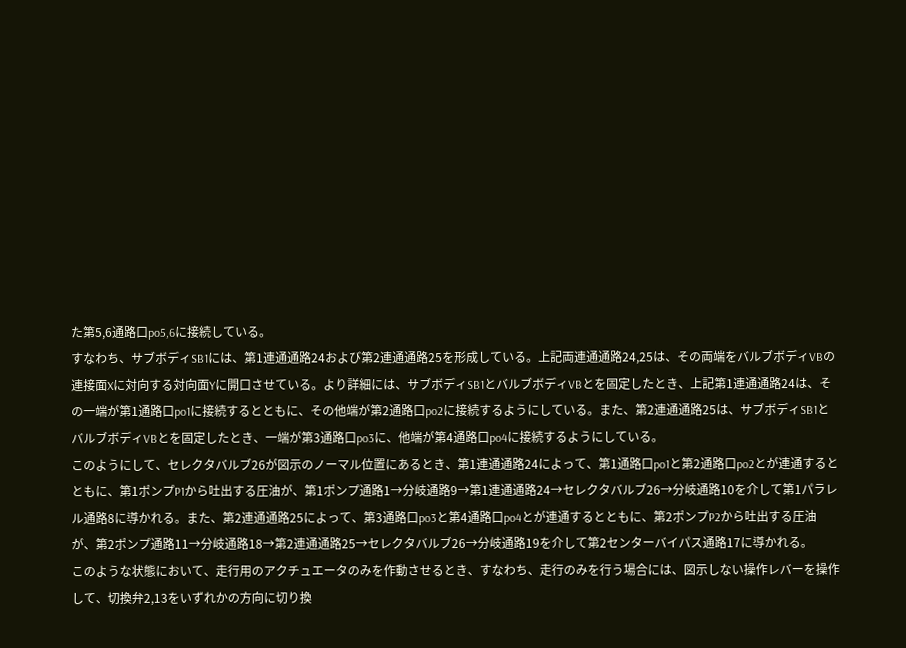た第5,6通路口po5,6に接続している。
すなわち、サブボディSB1には、第1連通通路24および第2連通通路25を形成している。上記両連通通路24,25は、その両端をバルブボディVBの連接面Xに対向する対向面Yに開口させている。より詳細には、サブボディSB1とバルブボディVBとを固定したとき、上記第1連通通路24は、その一端が第1通路口po1に接続するとともに、その他端が第2通路口po2に接続するようにしている。また、第2連通通路25は、サブボディSB1とバルブボディVBとを固定したとき、一端が第3通路口po3に、他端が第4通路口po4に接続するようにしている。
このようにして、セレクタバルブ26が図示のノーマル位置にあるとき、第1連通通路24によって、第1通路口po1と第2通路口po2とが連通するとともに、第1ポンプP1から吐出する圧油が、第1ポンプ通路1→分岐通路9→第1連通通路24→セレクタバルブ26→分岐通路10を介して第1パラレル通路8に導かれる。また、第2連通通路25によって、第3通路口po3と第4通路口po4とが連通するとともに、第2ポンプP2から吐出する圧油が、第2ポンプ通路11→分岐通路18→第2連通通路25→セレクタバルブ26→分岐通路19を介して第2センターバイパス通路17に導かれる。
このような状態において、走行用のアクチュエータのみを作動させるとき、すなわち、走行のみを行う場合には、図示しない操作レバーを操作して、切換弁2,13をいずれかの方向に切り換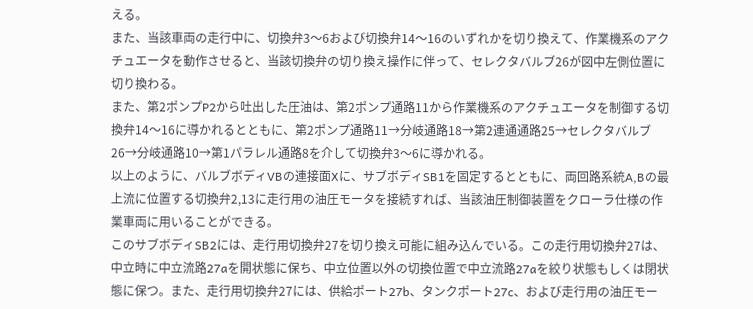える。
また、当該車両の走行中に、切換弁3〜6および切換弁14〜16のいずれかを切り換えて、作業機系のアクチュエータを動作させると、当該切換弁の切り換え操作に伴って、セレクタバルブ26が図中左側位置に切り換わる。
また、第2ポンプP2から吐出した圧油は、第2ポンプ通路11から作業機系のアクチュエータを制御する切換弁14〜16に導かれるとともに、第2ポンプ通路11→分岐通路18→第2連通通路25→セレクタバルブ26→分岐通路10→第1パラレル通路8を介して切換弁3〜6に導かれる。
以上のように、バルブボディVBの連接面Xに、サブボディSB1を固定するとともに、両回路系統A,Bの最上流に位置する切換弁2,13に走行用の油圧モータを接続すれば、当該油圧制御装置をクローラ仕様の作業車両に用いることができる。
このサブボディSB2には、走行用切換弁27を切り換え可能に組み込んでいる。この走行用切換弁27は、中立時に中立流路27aを開状態に保ち、中立位置以外の切換位置で中立流路27aを絞り状態もしくは閉状態に保つ。また、走行用切換弁27には、供給ポート27b、タンクポート27c、および走行用の油圧モー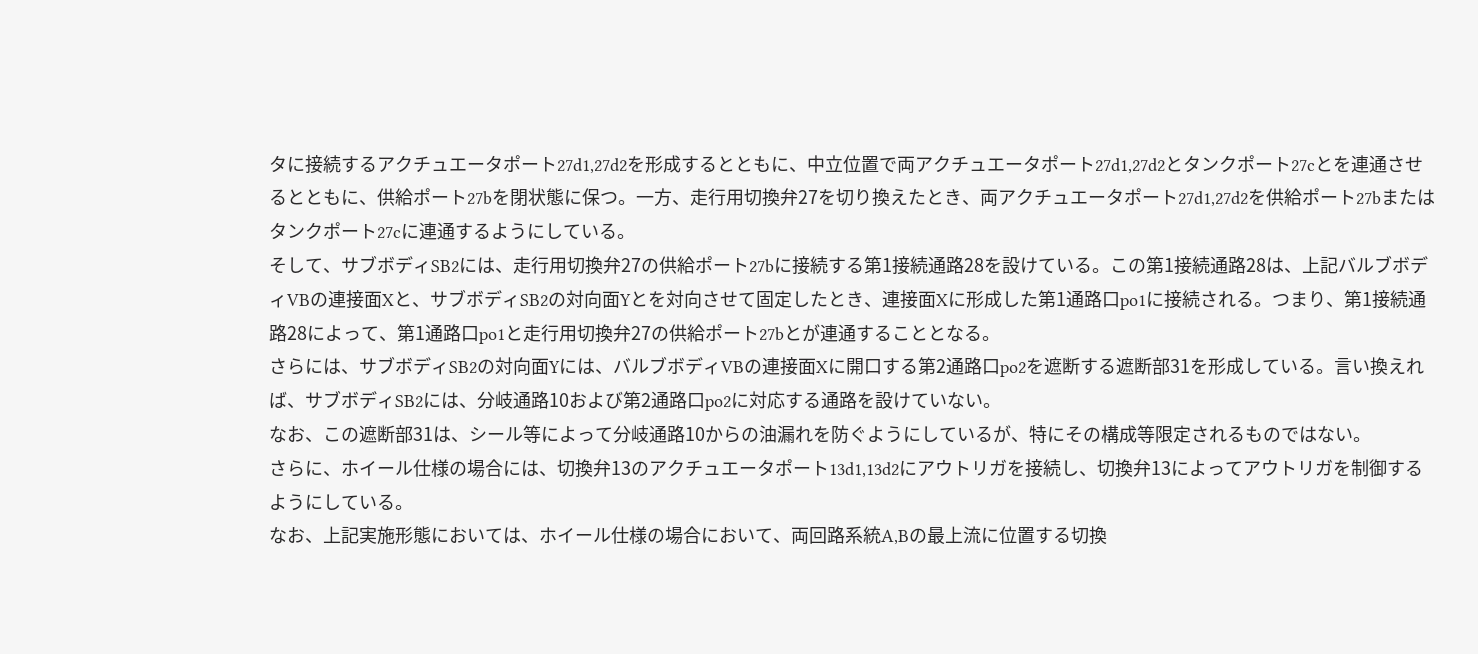タに接続するアクチュエータポート27d1,27d2を形成するとともに、中立位置で両アクチュエータポート27d1,27d2とタンクポート27cとを連通させるとともに、供給ポート27bを閉状態に保つ。一方、走行用切換弁27を切り換えたとき、両アクチュエータポート27d1,27d2を供給ポート27bまたはタンクポート27cに連通するようにしている。
そして、サブボディSB2には、走行用切換弁27の供給ポート27bに接続する第1接続通路28を設けている。この第1接続通路28は、上記バルブボディVBの連接面Xと、サブボディSB2の対向面Yとを対向させて固定したとき、連接面Xに形成した第1通路口po1に接続される。つまり、第1接続通路28によって、第1通路口po1と走行用切換弁27の供給ポート27bとが連通することとなる。
さらには、サブボディSB2の対向面Yには、バルブボディVBの連接面Xに開口する第2通路口po2を遮断する遮断部31を形成している。言い換えれば、サブボディSB2には、分岐通路10および第2通路口po2に対応する通路を設けていない。
なお、この遮断部31は、シール等によって分岐通路10からの油漏れを防ぐようにしているが、特にその構成等限定されるものではない。
さらに、ホイール仕様の場合には、切換弁13のアクチュエータポート13d1,13d2にアウトリガを接続し、切換弁13によってアウトリガを制御するようにしている。
なお、上記実施形態においては、ホイール仕様の場合において、両回路系統A,Bの最上流に位置する切換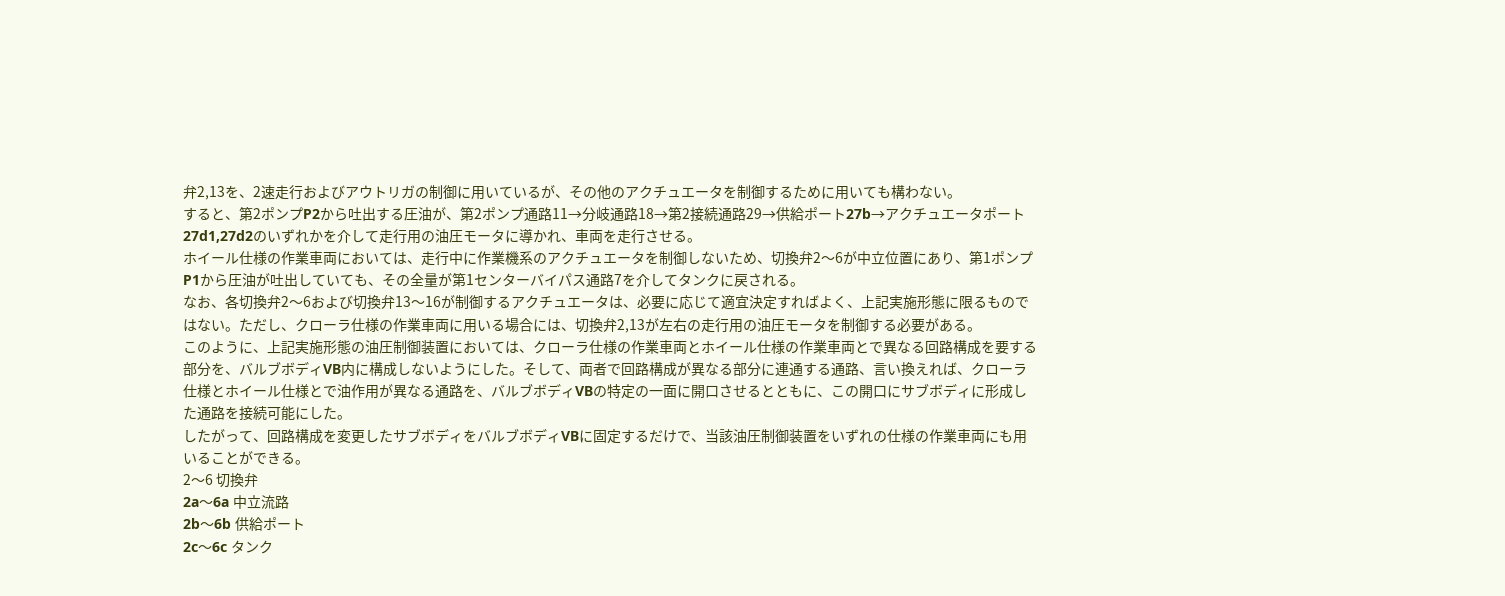弁2,13を、2速走行およびアウトリガの制御に用いているが、その他のアクチュエータを制御するために用いても構わない。
すると、第2ポンプP2から吐出する圧油が、第2ポンプ通路11→分岐通路18→第2接続通路29→供給ポート27b→アクチュエータポート27d1,27d2のいずれかを介して走行用の油圧モータに導かれ、車両を走行させる。
ホイール仕様の作業車両においては、走行中に作業機系のアクチュエータを制御しないため、切換弁2〜6が中立位置にあり、第1ポンプP1から圧油が吐出していても、その全量が第1センターバイパス通路7を介してタンクに戻される。
なお、各切換弁2〜6および切換弁13〜16が制御するアクチュエータは、必要に応じて適宜決定すればよく、上記実施形態に限るものではない。ただし、クローラ仕様の作業車両に用いる場合には、切換弁2,13が左右の走行用の油圧モータを制御する必要がある。
このように、上記実施形態の油圧制御装置においては、クローラ仕様の作業車両とホイール仕様の作業車両とで異なる回路構成を要する部分を、バルブボディVB内に構成しないようにした。そして、両者で回路構成が異なる部分に連通する通路、言い換えれば、クローラ仕様とホイール仕様とで油作用が異なる通路を、バルブボディVBの特定の一面に開口させるとともに、この開口にサブボディに形成した通路を接続可能にした。
したがって、回路構成を変更したサブボディをバルブボディVBに固定するだけで、当該油圧制御装置をいずれの仕様の作業車両にも用いることができる。
2〜6 切換弁
2a〜6a 中立流路
2b〜6b 供給ポート
2c〜6c タンク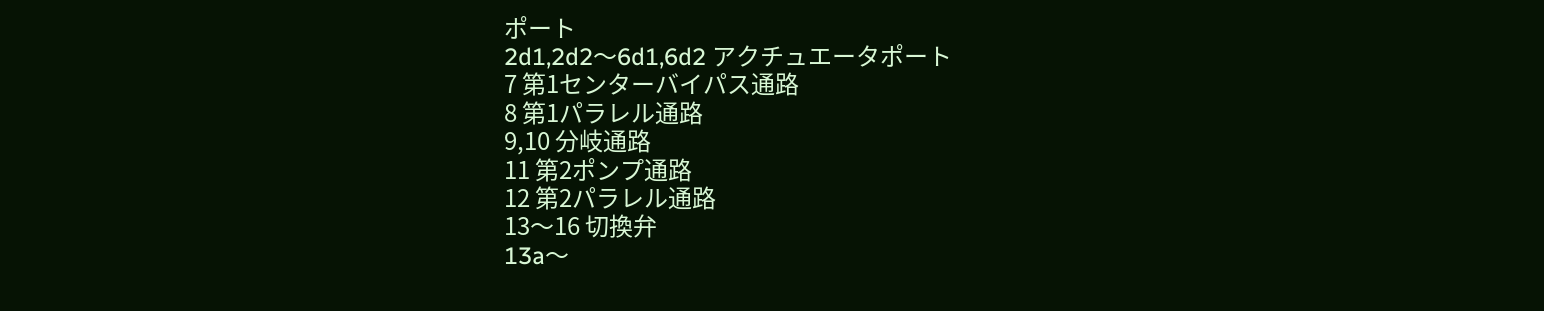ポート
2d1,2d2〜6d1,6d2 アクチュエータポート
7 第1センターバイパス通路
8 第1パラレル通路
9,10 分岐通路
11 第2ポンプ通路
12 第2パラレル通路
13〜16 切換弁
13a〜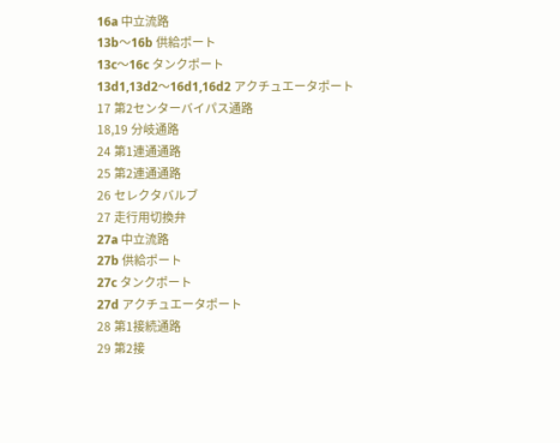16a 中立流路
13b〜16b 供給ポート
13c〜16c タンクポート
13d1,13d2〜16d1,16d2 アクチュエータポート
17 第2センターバイパス通路
18,19 分岐通路
24 第1連通通路
25 第2連通通路
26 セレクタバルブ
27 走行用切換弁
27a 中立流路
27b 供給ポート
27c タンクポート
27d アクチュエータポート
28 第1接続通路
29 第2接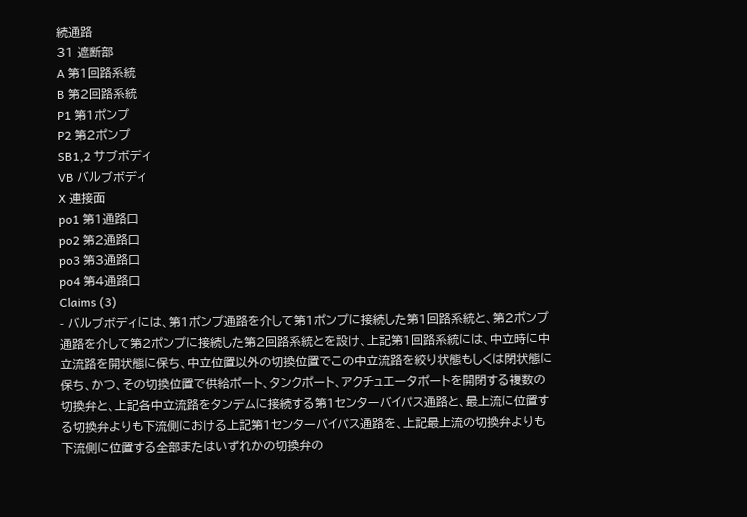続通路
31 遮断部
A 第1回路系統
B 第2回路系統
P1 第1ポンプ
P2 第2ポンプ
SB1,2 サブボディ
VB バルブボディ
X 連接面
po1 第1通路口
po2 第2通路口
po3 第3通路口
po4 第4通路口
Claims (3)
- バルブボディには、第1ポンプ通路を介して第1ポンプに接続した第1回路系統と、第2ポンプ通路を介して第2ポンプに接続した第2回路系統とを設け、上記第1回路系統には、中立時に中立流路を開状態に保ち、中立位置以外の切換位置でこの中立流路を絞り状態もしくは閉状態に保ち、かつ、その切換位置で供給ポート、タンクポート、アクチュエータポートを開閉する複数の切換弁と、上記各中立流路をタンデムに接続する第1センターバイパス通路と、最上流に位置する切換弁よりも下流側における上記第1センターバイパス通路を、上記最上流の切換弁よりも下流側に位置する全部またはいずれかの切換弁の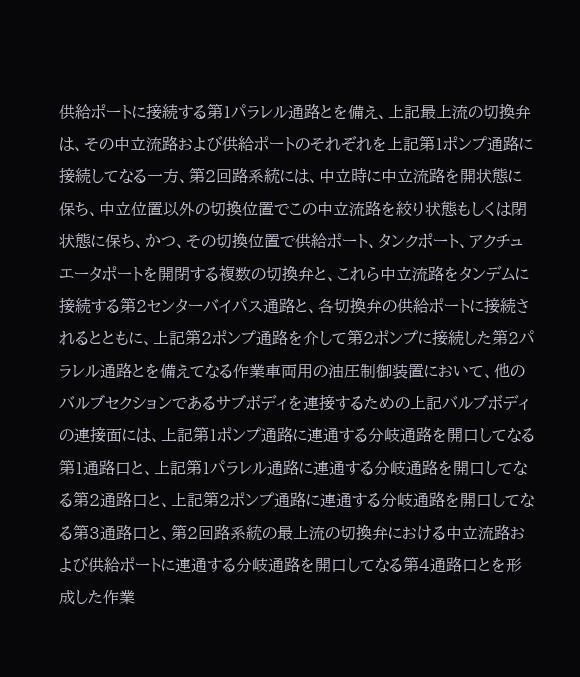供給ポートに接続する第1パラレル通路とを備え、上記最上流の切換弁は、その中立流路および供給ポートのそれぞれを上記第1ポンプ通路に接続してなる一方、第2回路系統には、中立時に中立流路を開状態に保ち、中立位置以外の切換位置でこの中立流路を絞り状態もしくは閉状態に保ち、かつ、その切換位置で供給ポート、タンクポート、アクチュエータポートを開閉する複数の切換弁と、これら中立流路をタンデムに接続する第2センターバイパス通路と、各切換弁の供給ポートに接続されるとともに、上記第2ポンプ通路を介して第2ポンプに接続した第2パラレル通路とを備えてなる作業車両用の油圧制御装置において、他のバルブセクションであるサブボディを連接するための上記バルブボディの連接面には、上記第1ポンプ通路に連通する分岐通路を開口してなる第1通路口と、上記第1パラレル通路に連通する分岐通路を開口してなる第2通路口と、上記第2ポンプ通路に連通する分岐通路を開口してなる第3通路口と、第2回路系統の最上流の切換弁における中立流路および供給ポートに連通する分岐通路を開口してなる第4通路口とを形成した作業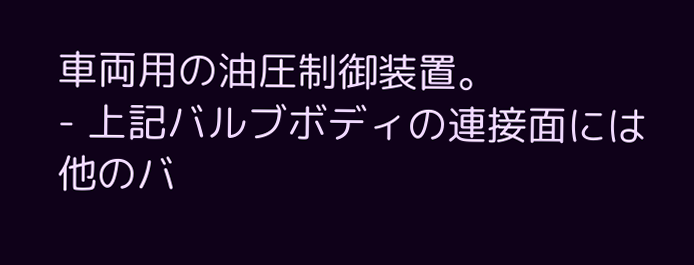車両用の油圧制御装置。
- 上記バルブボディの連接面には他のバ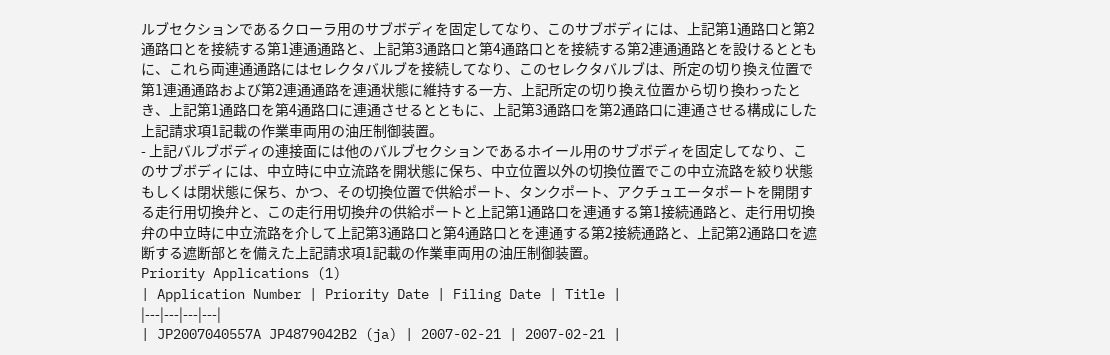ルブセクションであるクローラ用のサブボディを固定してなり、このサブボディには、上記第1通路口と第2通路口とを接続する第1連通通路と、上記第3通路口と第4通路口とを接続する第2連通通路とを設けるとともに、これら両連通通路にはセレクタバルブを接続してなり、このセレクタバルブは、所定の切り換え位置で第1連通通路および第2連通通路を連通状態に維持する一方、上記所定の切り換え位置から切り換わったとき、上記第1通路口を第4通路口に連通させるとともに、上記第3通路口を第2通路口に連通させる構成にした上記請求項1記載の作業車両用の油圧制御装置。
- 上記バルブボディの連接面には他のバルブセクションであるホイール用のサブボディを固定してなり、このサブボディには、中立時に中立流路を開状態に保ち、中立位置以外の切換位置でこの中立流路を絞り状態もしくは閉状態に保ち、かつ、その切換位置で供給ポート、タンクポート、アクチュエータポートを開閉する走行用切換弁と、この走行用切換弁の供給ポートと上記第1通路口を連通する第1接続通路と、走行用切換弁の中立時に中立流路を介して上記第3通路口と第4通路口とを連通する第2接続通路と、上記第2通路口を遮断する遮断部とを備えた上記請求項1記載の作業車両用の油圧制御装置。
Priority Applications (1)
| Application Number | Priority Date | Filing Date | Title |
|---|---|---|---|
| JP2007040557A JP4879042B2 (ja) | 2007-02-21 | 2007-02-21 |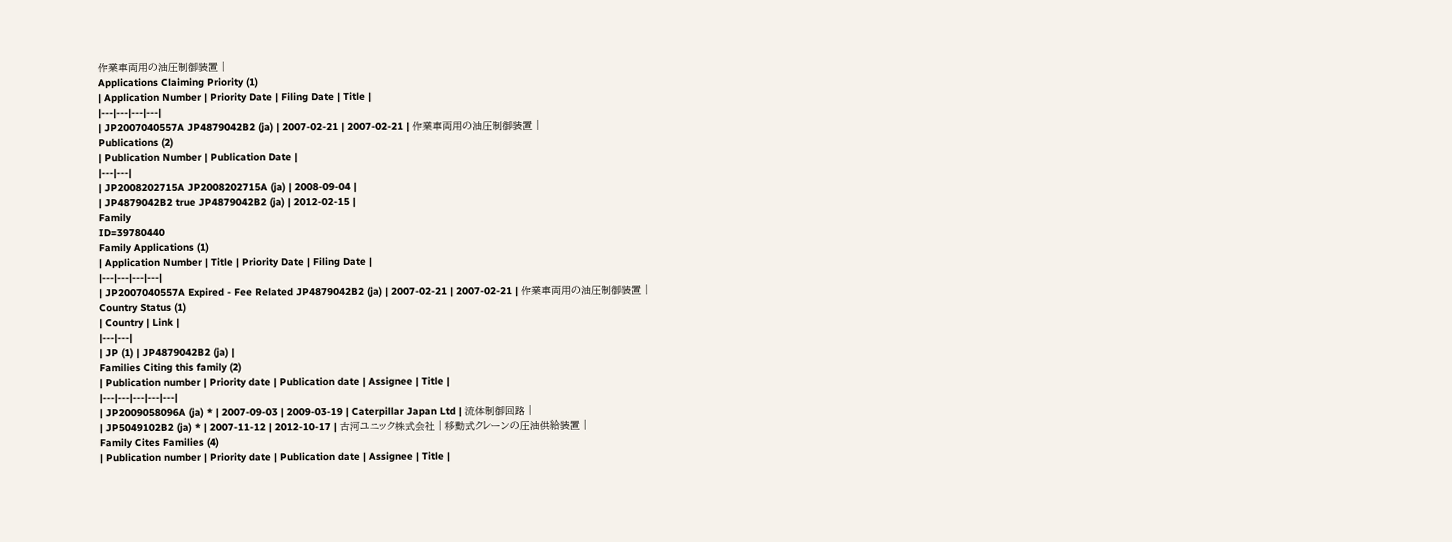作業車両用の油圧制御装置 |
Applications Claiming Priority (1)
| Application Number | Priority Date | Filing Date | Title |
|---|---|---|---|
| JP2007040557A JP4879042B2 (ja) | 2007-02-21 | 2007-02-21 | 作業車両用の油圧制御装置 |
Publications (2)
| Publication Number | Publication Date |
|---|---|
| JP2008202715A JP2008202715A (ja) | 2008-09-04 |
| JP4879042B2 true JP4879042B2 (ja) | 2012-02-15 |
Family
ID=39780440
Family Applications (1)
| Application Number | Title | Priority Date | Filing Date |
|---|---|---|---|
| JP2007040557A Expired - Fee Related JP4879042B2 (ja) | 2007-02-21 | 2007-02-21 | 作業車両用の油圧制御装置 |
Country Status (1)
| Country | Link |
|---|---|
| JP (1) | JP4879042B2 (ja) |
Families Citing this family (2)
| Publication number | Priority date | Publication date | Assignee | Title |
|---|---|---|---|---|
| JP2009058096A (ja) * | 2007-09-03 | 2009-03-19 | Caterpillar Japan Ltd | 流体制御回路 |
| JP5049102B2 (ja) * | 2007-11-12 | 2012-10-17 | 古河ユニック株式会社 | 移動式クレーンの圧油供給装置 |
Family Cites Families (4)
| Publication number | Priority date | Publication date | Assignee | Title |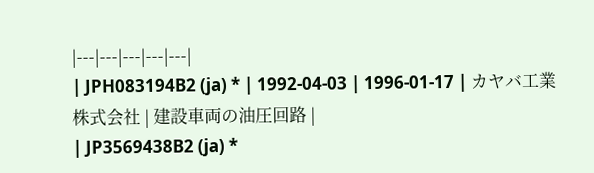|---|---|---|---|---|
| JPH083194B2 (ja) * | 1992-04-03 | 1996-01-17 | カヤバ工業株式会社 | 建設車両の油圧回路 |
| JP3569438B2 (ja) *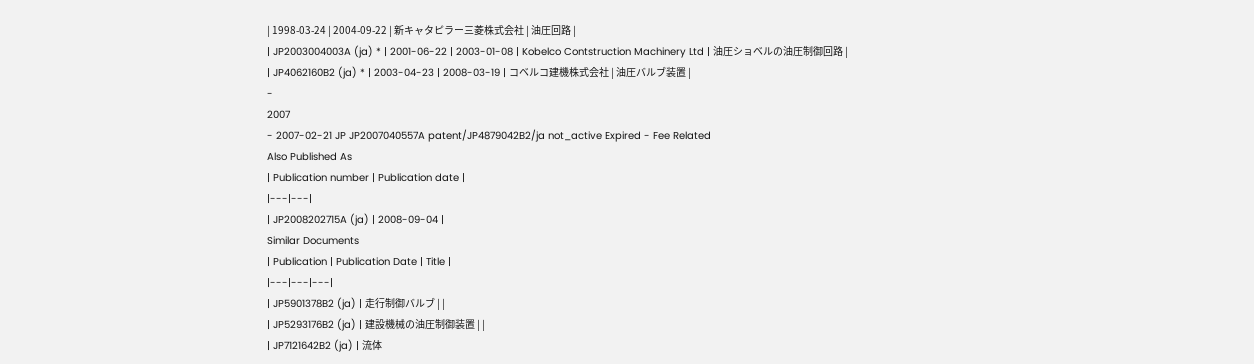| 1998-03-24 | 2004-09-22 | 新キャタピラー三菱株式会社 | 油圧回路 |
| JP2003004003A (ja) * | 2001-06-22 | 2003-01-08 | Kobelco Contstruction Machinery Ltd | 油圧ショベルの油圧制御回路 |
| JP4062160B2 (ja) * | 2003-04-23 | 2008-03-19 | コベルコ建機株式会社 | 油圧バルブ装置 |
-
2007
- 2007-02-21 JP JP2007040557A patent/JP4879042B2/ja not_active Expired - Fee Related
Also Published As
| Publication number | Publication date |
|---|---|
| JP2008202715A (ja) | 2008-09-04 |
Similar Documents
| Publication | Publication Date | Title |
|---|---|---|
| JP5901378B2 (ja) | 走行制御バルブ | |
| JP5293176B2 (ja) | 建設機械の油圧制御装置 | |
| JP7121642B2 (ja) | 流体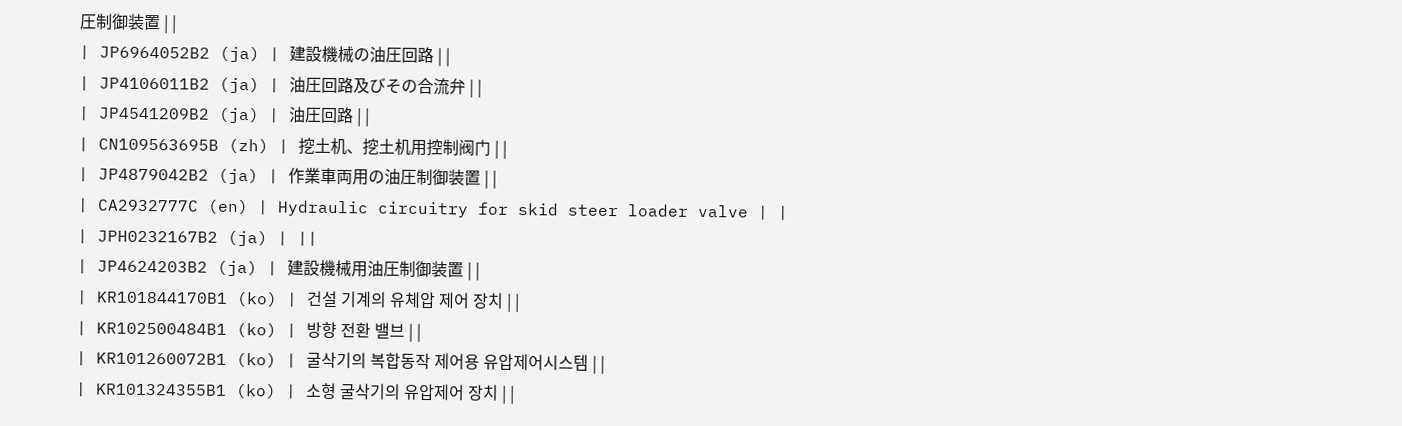圧制御装置 | |
| JP6964052B2 (ja) | 建設機械の油圧回路 | |
| JP4106011B2 (ja) | 油圧回路及びその合流弁 | |
| JP4541209B2 (ja) | 油圧回路 | |
| CN109563695B (zh) | 挖土机、挖土机用控制阀门 | |
| JP4879042B2 (ja) | 作業車両用の油圧制御装置 | |
| CA2932777C (en) | Hydraulic circuitry for skid steer loader valve | |
| JPH0232167B2 (ja) | ||
| JP4624203B2 (ja) | 建設機械用油圧制御装置 | |
| KR101844170B1 (ko) | 건설 기계의 유체압 제어 장치 | |
| KR102500484B1 (ko) | 방향 전환 밸브 | |
| KR101260072B1 (ko) | 굴삭기의 복합동작 제어용 유압제어시스템 | |
| KR101324355B1 (ko) | 소형 굴삭기의 유압제어 장치 | |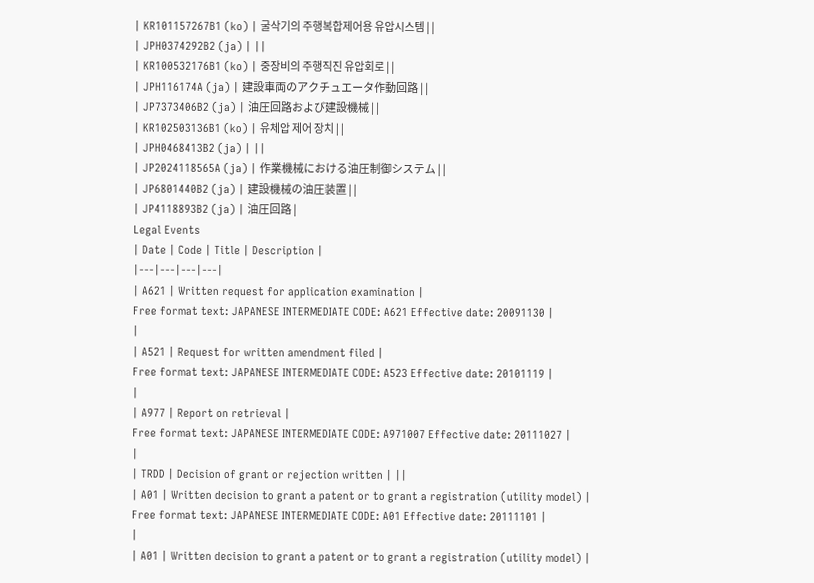| KR101157267B1 (ko) | 굴삭기의 주행복합제어용 유압시스템 | |
| JPH0374292B2 (ja) | ||
| KR100532176B1 (ko) | 중장비의 주행직진 유압회로 | |
| JPH116174A (ja) | 建設車両のアクチュエータ作動回路 | |
| JP7373406B2 (ja) | 油圧回路および建設機械 | |
| KR102503136B1 (ko) | 유체압 제어 장치 | |
| JPH0468413B2 (ja) | ||
| JP2024118565A (ja) | 作業機械における油圧制御システム | |
| JP6801440B2 (ja) | 建設機械の油圧装置 | |
| JP4118893B2 (ja) | 油圧回路 |
Legal Events
| Date | Code | Title | Description |
|---|---|---|---|
| A621 | Written request for application examination |
Free format text: JAPANESE INTERMEDIATE CODE: A621 Effective date: 20091130 |
|
| A521 | Request for written amendment filed |
Free format text: JAPANESE INTERMEDIATE CODE: A523 Effective date: 20101119 |
|
| A977 | Report on retrieval |
Free format text: JAPANESE INTERMEDIATE CODE: A971007 Effective date: 20111027 |
|
| TRDD | Decision of grant or rejection written | ||
| A01 | Written decision to grant a patent or to grant a registration (utility model) |
Free format text: JAPANESE INTERMEDIATE CODE: A01 Effective date: 20111101 |
|
| A01 | Written decision to grant a patent or to grant a registration (utility model) |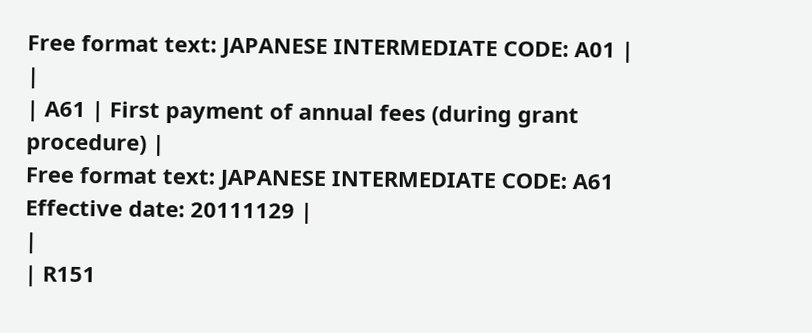Free format text: JAPANESE INTERMEDIATE CODE: A01 |
|
| A61 | First payment of annual fees (during grant procedure) |
Free format text: JAPANESE INTERMEDIATE CODE: A61 Effective date: 20111129 |
|
| R151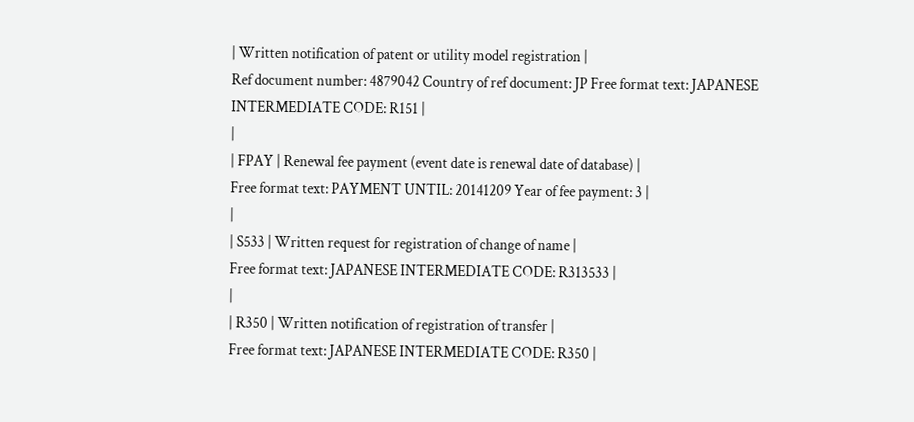| Written notification of patent or utility model registration |
Ref document number: 4879042 Country of ref document: JP Free format text: JAPANESE INTERMEDIATE CODE: R151 |
|
| FPAY | Renewal fee payment (event date is renewal date of database) |
Free format text: PAYMENT UNTIL: 20141209 Year of fee payment: 3 |
|
| S533 | Written request for registration of change of name |
Free format text: JAPANESE INTERMEDIATE CODE: R313533 |
|
| R350 | Written notification of registration of transfer |
Free format text: JAPANESE INTERMEDIATE CODE: R350 |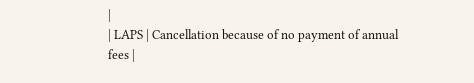|
| LAPS | Cancellation because of no payment of annual fees |